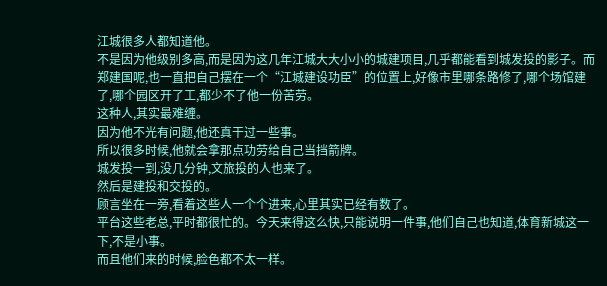江城很多人都知道他。
不是因为他级别多高,而是因为这几年江城大大小小的城建项目,几乎都能看到城发投的影子。而郑建国呢,也一直把自己摆在一个“江城建设功臣”的位置上,好像市里哪条路修了,哪个场馆建了,哪个园区开了工,都少不了他一份苦劳。
这种人,其实最难缠。
因为他不光有问题,他还真干过一些事。
所以很多时候,他就会拿那点功劳给自己当挡箭牌。
城发投一到,没几分钟,文旅投的人也来了。
然后是建投和交投的。
顾言坐在一旁,看着这些人一个个进来,心里其实已经有数了。
平台这些老总,平时都很忙的。今天来得这么快,只能说明一件事,他们自己也知道,体育新城这一下,不是小事。
而且他们来的时候,脸色都不太一样。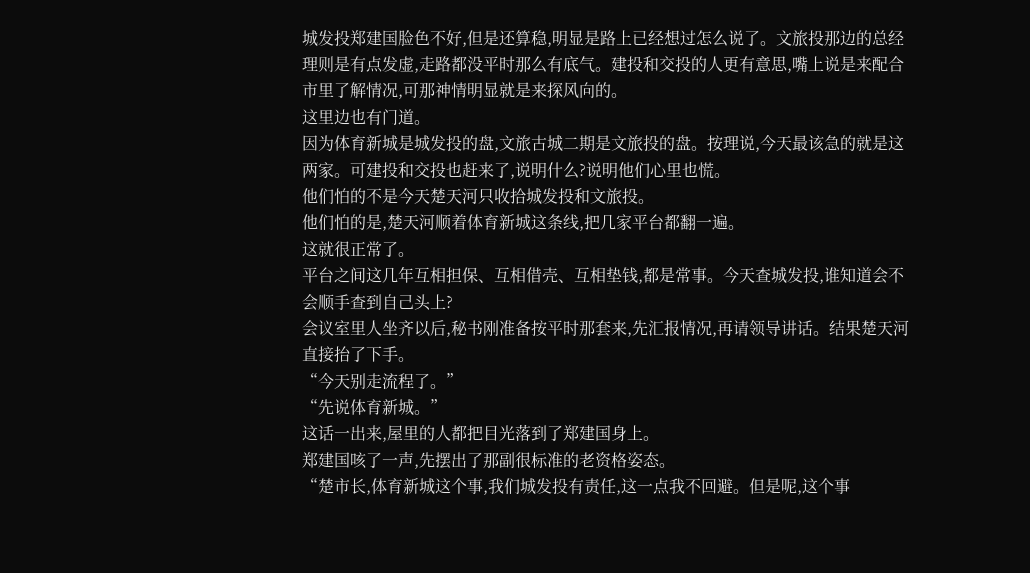城发投郑建国脸色不好,但是还算稳,明显是路上已经想过怎么说了。文旅投那边的总经理则是有点发虚,走路都没平时那么有底气。建投和交投的人更有意思,嘴上说是来配合市里了解情况,可那神情明显就是来探风向的。
这里边也有门道。
因为体育新城是城发投的盘,文旅古城二期是文旅投的盘。按理说,今天最该急的就是这两家。可建投和交投也赶来了,说明什么?说明他们心里也慌。
他们怕的不是今天楚天河只收拾城发投和文旅投。
他们怕的是,楚天河顺着体育新城这条线,把几家平台都翻一遍。
这就很正常了。
平台之间这几年互相担保、互相借壳、互相垫钱,都是常事。今天查城发投,谁知道会不会顺手查到自己头上?
会议室里人坐齐以后,秘书刚准备按平时那套来,先汇报情况,再请领导讲话。结果楚天河直接抬了下手。
“今天别走流程了。”
“先说体育新城。”
这话一出来,屋里的人都把目光落到了郑建国身上。
郑建国咳了一声,先摆出了那副很标准的老资格姿态。
“楚市长,体育新城这个事,我们城发投有责任,这一点我不回避。但是呢,这个事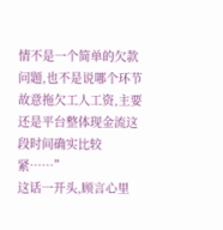情不是一个简单的欠款问题,也不是说哪个环节故意拖欠工人工资,主要还是平台整体现金流这段时间确实比较紧……”
这话一开头,顾言心里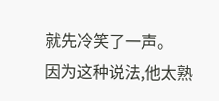就先冷笑了一声。
因为这种说法,他太熟